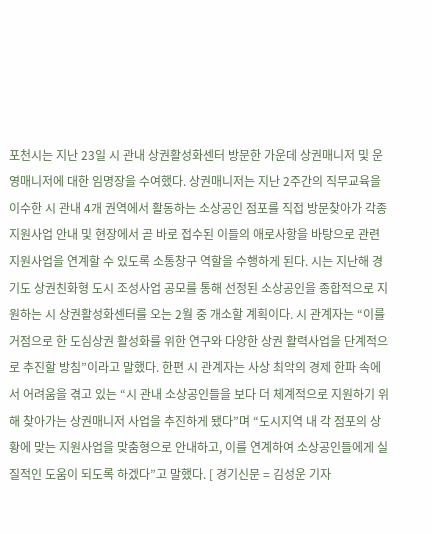포천시는 지난 23일 시 관내 상권활성화센터 방문한 가운데 상권매니저 및 운영매니저에 대한 임명장을 수여했다. 상권매니저는 지난 2주간의 직무교육을 이수한 시 관내 4개 권역에서 활동하는 소상공인 점포를 직접 방문찾아가 각종 지원사업 안내 및 현장에서 곧 바로 접수된 이들의 애로사항을 바탕으로 관련 지원사업을 연계할 수 있도록 소통창구 역할을 수행하게 된다. 시는 지난해 경기도 상권친화형 도시 조성사업 공모를 통해 선정된 소상공인을 종합적으로 지원하는 시 상권활성화센터를 오는 2월 중 개소할 계획이다. 시 관계자는 “이를 거점으로 한 도심상권 활성화를 위한 연구와 다양한 상권 활력사업을 단계적으로 추진할 방침”이라고 말했다. 한편 시 관계자는 사상 최악의 경제 한파 속에서 어려움을 겪고 있는 “시 관내 소상공인들을 보다 더 체계적으로 지원하기 위해 찾아가는 상권매니저 사업을 추진하게 됐다”며 “도시지역 내 각 점포의 상황에 맞는 지원사업을 맞춤형으로 안내하고, 이를 연계하여 소상공인들에게 실질적인 도움이 되도록 하겠다”고 말했다. [ 경기신문 = 김성운 기자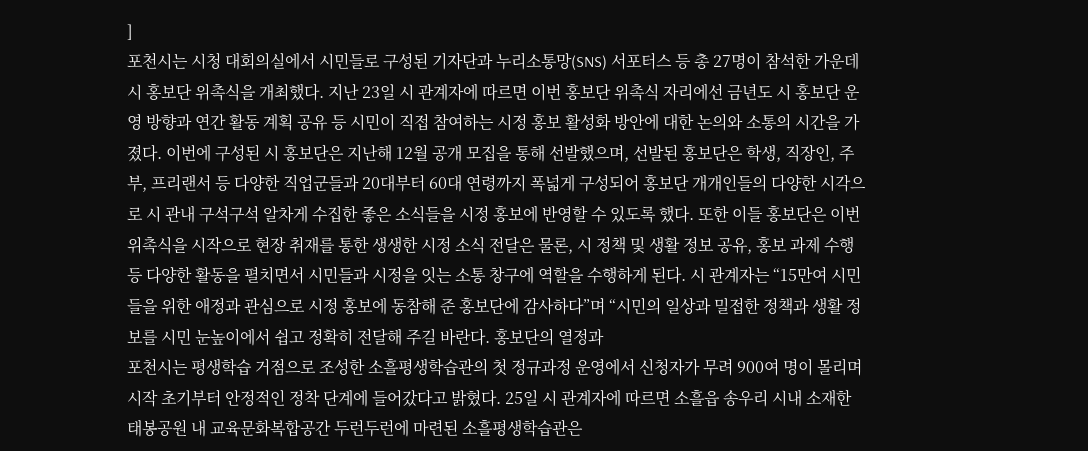]
포천시는 시청 대회의실에서 시민들로 구성된 기자단과 누리소통망(SNS) 서포터스 등 총 27명이 참석한 가운데 시 홍보단 위촉식을 개최했다. 지난 23일 시 관계자에 따르면 이번 홍보단 위촉식 자리에선 금년도 시 홍보단 운영 방향과 연간 활동 계획 공유 등 시민이 직접 참여하는 시정 홍보 활성화 방안에 대한 논의와 소통의 시간을 가졌다. 이번에 구성된 시 홍보단은 지난해 12월 공개 모집을 통해 선발했으며, 선발된 홍보단은 학생, 직장인, 주부, 프리랜서 등 다양한 직업군들과 20대부터 60대 연령까지 폭넓게 구성되어 홍보단 개개인들의 다양한 시각으로 시 관내 구석구석 알차게 수집한 좋은 소식들을 시정 홍보에 반영할 수 있도록 했다. 또한 이들 홍보단은 이번 위촉식을 시작으로 현장 취재를 통한 생생한 시정 소식 전달은 물론, 시 정책 및 생활 정보 공유, 홍보 과제 수행 등 다양한 활동을 펼치면서 시민들과 시정을 잇는 소통 창구에 역할을 수행하게 된다. 시 관계자는 “15만여 시민들을 위한 애정과 관심으로 시정 홍보에 동참해 준 홍보단에 감사하다”며 “시민의 일상과 밀접한 정책과 생활 정보를 시민 눈높이에서 쉽고 정확히 전달해 주길 바란다. 홍보단의 열정과
포천시는 평생학습 거점으로 조성한 소흘평생학습관의 첫 정규과정 운영에서 신청자가 무려 900여 명이 몰리며 시작 초기부터 안정적인 정착 단계에 들어갔다고 밝혔다. 25일 시 관계자에 따르면 소흘읍 송우리 시내 소재한 태봉공원 내 교육문화복합공간 두런두런에 마련된 소흘평생학습관은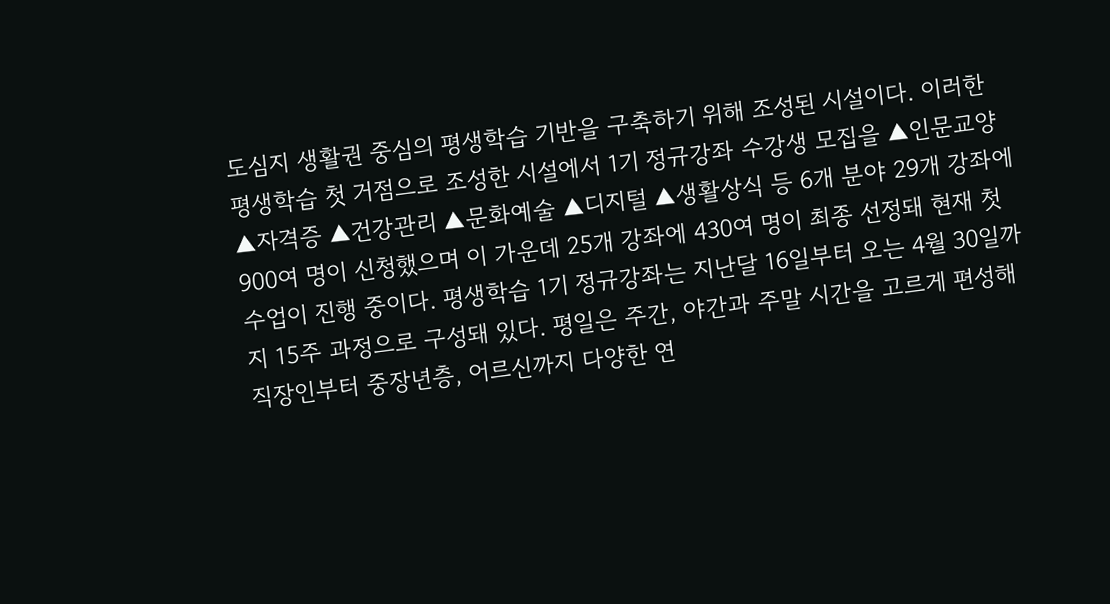도심지 생활권 중심의 평생학습 기반을 구축하기 위해 조성된 시설이다. 이러한 평생학습 첫 거점으로 조성한 시설에서 1기 정규강좌 수강생 모집을 ▲인문교양 ▲자격증 ▲건강관리 ▲문화예술 ▲디지털 ▲생활상식 등 6개 분야 29개 강좌에 900여 명이 신청했으며 이 가운데 25개 강좌에 430여 명이 최종 선정돼 현재 첫 수업이 진행 중이다. 평생학습 1기 정규강좌는 지난달 16일부터 오는 4월 30일까지 15주 과정으로 구성돼 있다. 평일은 주간, 야간과 주말 시간을 고르게 편성해 직장인부터 중장년층, 어르신까지 다양한 연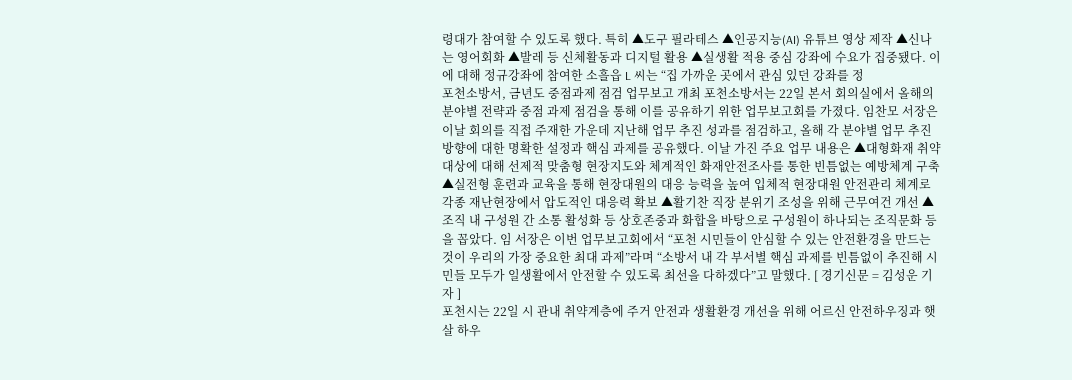령대가 참여할 수 있도록 했다. 특히 ▲도구 필라테스 ▲인공지능(AI) 유튜브 영상 제작 ▲신나는 영어회화 ▲발레 등 신체활동과 디지털 활용 ▲실생활 적용 중심 강좌에 수요가 집중됐다. 이에 대해 정규강좌에 참여한 소흘읍 L 씨는 “집 가까운 곳에서 관심 있던 강좌를 정
포천소방서, 금년도 중점과제 점검 업무보고 개최 포천소방서는 22일 본서 회의실에서 올해의 분야별 전략과 중점 과제 점검을 통해 이를 공유하기 위한 업무보고회를 가졌다. 임찬모 서장은 이날 회의를 직접 주재한 가운데 지난해 업무 추진 성과를 점검하고, 올해 각 분야별 업무 추진 방향에 대한 명확한 설정과 핵심 과제를 공유했다. 이날 가진 주요 업무 내용은 ▲대형화재 취약대상에 대해 선제적 맞춤형 현장지도와 체계적인 화재안전조사를 통한 빈틈없는 예방체계 구축 ▲실전형 훈련과 교육을 통해 현장대원의 대응 능력을 높여 입체적 현장대원 안전관리 체계로 각종 재난현장에서 압도적인 대응력 확보 ▲활기찬 직장 분위기 조성을 위해 근무여건 개선 ▲조직 내 구성원 간 소통 활성화 등 상호존중과 화합을 바탕으로 구성원이 하나되는 조직문화 등을 꼽았다. 임 서장은 이번 업무보고회에서 “포천 시민들이 안심할 수 있는 안전환경을 만드는 것이 우리의 가장 중요한 최대 과제”라며 “소방서 내 각 부서별 핵심 과제를 빈틈없이 추진해 시민들 모두가 일생활에서 안전할 수 있도록 최선을 다하겠다”고 말했다. [ 경기신문 = 김성운 기자 ]
포천시는 22일 시 관내 취약계층에 주거 안전과 생활환경 개선을 위해 어르신 안전하우징과 햇살 하우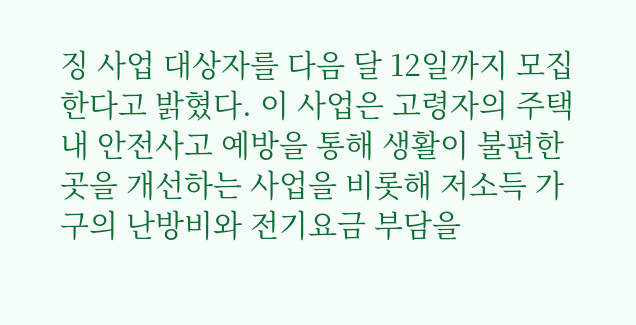징 사업 대상자를 다음 달 12일까지 모집한다고 밝혔다. 이 사업은 고령자의 주택내 안전사고 예방을 통해 생활이 불편한 곳을 개선하는 사업을 비롯해 저소득 가구의 난방비와 전기요금 부담을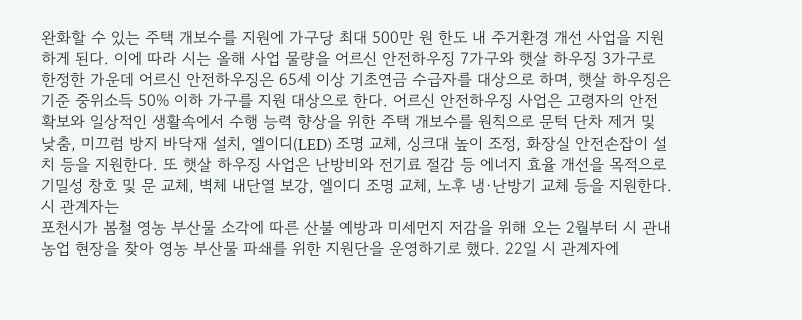완화할 수 있는 주택 개보수를 지원에 가구당 최대 500만 원 한도 내 주거환경 개선 사업을 지원하게 된다. 이에 따라 시는 올해 사업 물량을 어르신 안전하우징 7가구와 햇살 하우징 3가구로 한정한 가운데 어르신 안전하우징은 65세 이상 기초연금 수급자를 대상으로 하며, 햇살 하우징은 기준 중위소득 50% 이하 가구를 지원 대상으로 한다. 어르신 안전하우징 사업은 고령자의 안전 확보와 일상적인 생활속에서 수행 능력 향상을 위한 주택 개보수를 원칙으로 문턱 단차 제거 및 낮춤, 미끄럼 방지 바닥재 설치, 엘이디(LED) 조명 교체, 싱크대 높이 조정, 화장실 안전손잡이 설치 등을 지원한다. 또 햇살 하우징 사업은 난방비와 전기료 절감 등 에너지 효율 개선을 목적으로 기밀성 창호 및 문 교체, 벽체 내단열 보강, 엘이디 조명 교체, 노후 냉·난방기 교체 등을 지원한다. 시 관계자는
포천시가 봄철 영농 부산물 소각에 따른 산불 예방과 미세먼지 저감을 위해 오는 2월부터 시 관내 농업 현장을 찾아 영농 부산물 파쇄를 위한 지원단을 운영하기로 했다. 22일 시 관계자에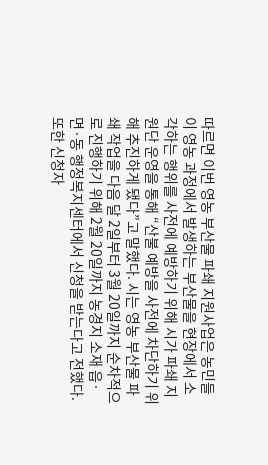따르면 이번 영농 부산물 파쇄 지원사업은 농민들이 영농 과정에서 발생하는 부산물을 현장에서 소각하는 행위를 사전에 예방하기 위해 시가 파쇄 지원단 운영을 통해 “산불 예방을 사전에 차단하기 위해 추진하게 됐다”고 말했다. 시는 영농 부산물 파쇄 작업을 다음 달 2일부터 3월 20일까지 순차적으로 진행하기 위해 2월 20일까지 농경지 소재 읍·면·동 행정복지센터에서 신청을 받는다고 전했다. 또한 신청자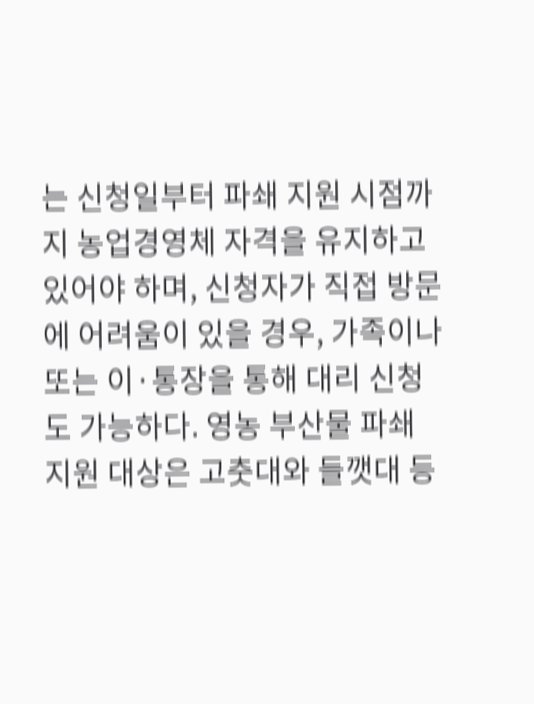는 신청일부터 파쇄 지원 시점까지 농업경영체 자격을 유지하고 있어야 하며, 신청자가 직접 방문에 어려움이 있을 경우, 가족이나 또는 이·통장을 통해 대리 신청도 가능하다. 영농 부산물 파쇄 지원 대상은 고춧대와 들깻대 등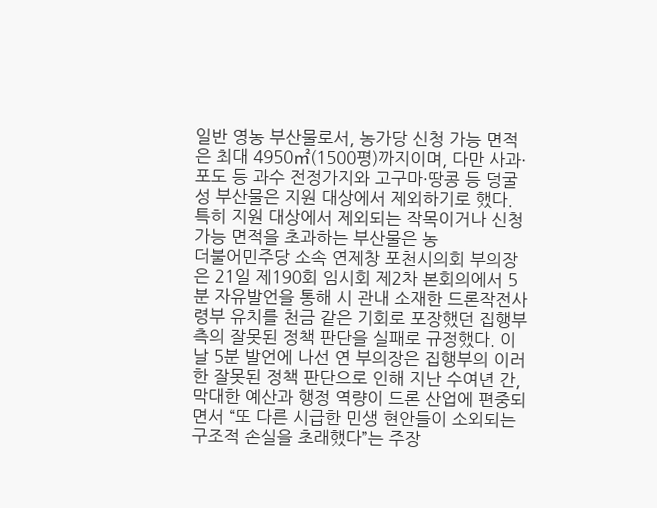일반 영농 부산물로서, 농가당 신청 가능 면적은 최대 4950㎡(1500평)까지이며, 다만 사과·포도 등 과수 전정가지와 고구마·땅콩 등 덩굴성 부산물은 지원 대상에서 제외하기로 했다. 특히 지원 대상에서 제외되는 작목이거나 신청 가능 면적을 초과하는 부산물은 농
더불어민주당 소속 연제창 포천시의회 부의장은 21일 제190회 임시회 제2차 본회의에서 5분 자유발언을 통해 시 관내 소재한 드론작전사령부 유치를 천금 같은 기회로 포장했던 집행부측의 잘못된 정책 판단을 실패로 규정했다. 이날 5분 발언에 나선 연 부의장은 집행부의 이러한 잘못된 정책 판단으로 인해 지난 수여년 간, 막대한 예산과 행정 역량이 드론 산업에 편중되면서 “또 다른 시급한 민생 현안들이 소외되는 구조적 손실을 초래했다”는 주장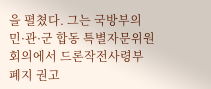을 펼쳤다. 그는 국방부의 민·관·군 합동 특별자문위원회의에서 드론작전사령부 폐지 권고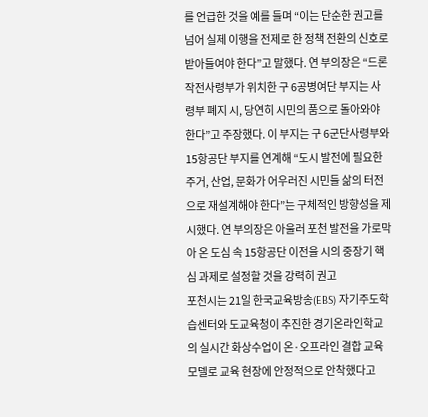를 언급한 것을 예를 들며 “이는 단순한 권고를 넘어 실제 이행을 전제로 한 정책 전환의 신호로 받아들여야 한다”고 말했다. 연 부의장은 “드론작전사령부가 위치한 구 6공병여단 부지는 사령부 폐지 시, 당연히 시민의 품으로 돌아와야 한다”고 주장했다. 이 부지는 구 6군단사령부와 15항공단 부지를 연계해 “도시 발전에 필요한 주거, 산업, 문화가 어우러진 시민들 삶의 터전으로 재설계해야 한다”는 구체적인 방향성을 제시했다. 연 부의장은 아울러 포천 발전을 가로막아 온 도심 속 15항공단 이전을 시의 중장기 핵심 과제로 설정할 것을 강력히 권고
포천시는 21일 한국교육방송(EBS) 자기주도학습센터와 도교육청이 추진한 경기온라인학교의 실시간 화상수업이 온·오프라인 결합 교육 모델로 교육 현장에 안정적으로 안착했다고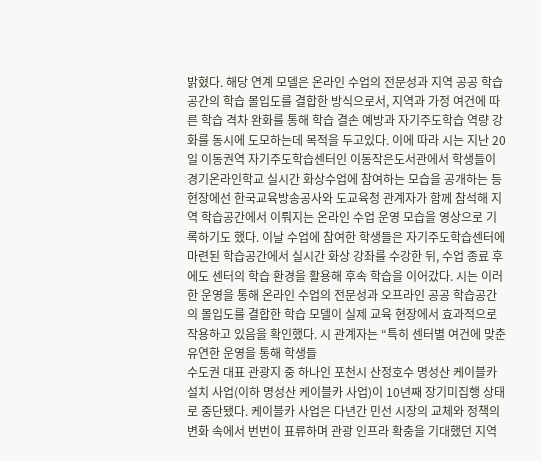밝혔다. 해당 연계 모델은 온라인 수업의 전문성과 지역 공공 학습공간의 학습 몰입도를 결합한 방식으로서, 지역과 가정 여건에 따른 학습 격차 완화를 통해 학습 결손 예방과 자기주도학습 역량 강화를 동시에 도모하는데 목적을 두고있다. 이에 따라 시는 지난 20일 이동권역 자기주도학습센터인 이동작은도서관에서 학생들이 경기온라인학교 실시간 화상수업에 참여하는 모습을 공개하는 등 현장에선 한국교육방송공사와 도교육청 관계자가 함께 참석해 지역 학습공간에서 이뤄지는 온라인 수업 운영 모습을 영상으로 기록하기도 했다. 이날 수업에 참여한 학생들은 자기주도학습센터에 마련된 학습공간에서 실시간 화상 강좌를 수강한 뒤, 수업 종료 후에도 센터의 학습 환경을 활용해 후속 학습을 이어갔다. 시는 이러한 운영을 통해 온라인 수업의 전문성과 오프라인 공공 학습공간의 몰입도를 결합한 학습 모델이 실제 교육 현장에서 효과적으로 작용하고 있음을 확인했다. 시 관계자는 “특히 센터별 여건에 맞춘 유연한 운영을 통해 학생들
수도권 대표 관광지 중 하나인 포천시 산정호수 명성산 케이블카 설치 사업(이하 명성산 케이블카 사업)이 10년째 장기미집행 상태로 중단됐다. 케이블카 사업은 다년간 민선 시장의 교체와 정책의 변화 속에서 번번이 표류하며 관광 인프라 확충을 기대했던 지역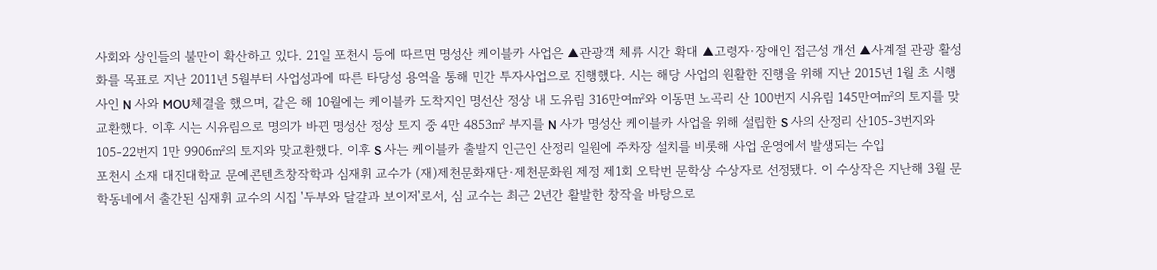사회와 상인들의 불만이 확산하고 있다. 21일 포천시 등에 따르면 명성산 케이블카 사업은 ▲관광객 체류 시간 확대 ▲고령자·장애인 접근성 개선 ▲사계절 관광 활성화를 목표로 지난 2011년 5월부터 사업성과에 따른 타당성 용역을 통해 민간 투자사업으로 진행했다. 시는 해당 사업의 원활한 진행을 위해 지난 2015년 1월 초 시행사인 N 사와 MOU체결을 했으며, 같은 해 10월에는 케이블카 도착지인 명선산 정상 내 도유림 316만여㎡와 이동면 노곡리 산 100번지 시유림 145만여㎡의 토지를 맞교환했다. 이후 시는 시유림으로 명의가 바뀐 명성산 정상 토지 중 4만 4853㎡ 부지를 N 사가 명성산 케이블카 사업을 위해 설립한 S 사의 산정리 산105-3번지와 105-22번지 1만 9906㎡의 토지와 맞교환했다. 이후 S 사는 케이블카 출발지 인근인 산정리 일원에 주차장 설치를 비롯해 사업 운영에서 발생되는 수입
포천시 소재 대진대학교 문예콘텐츠창작학과 심재휘 교수가 (재)제천문화재단·제천문화원 제정 제1회 오탁번 문학상 수상자로 선정됐다. 이 수상작은 지난해 3월 문학동네에서 출간된 심재휘 교수의 시집 '두부와 달걀과 보이저'로서, 심 교수는 최근 2년간 활발한 창작을 바탕으로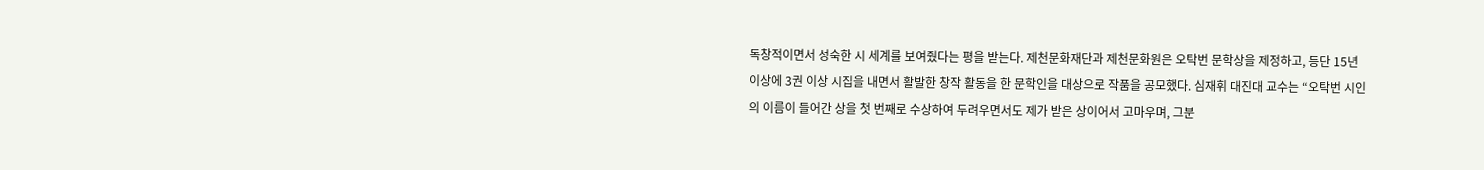독창적이면서 성숙한 시 세계를 보여줬다는 평을 받는다. 제천문화재단과 제천문화원은 오탁번 문학상을 제정하고, 등단 15년 이상에 3권 이상 시집을 내면서 활발한 창작 활동을 한 문학인을 대상으로 작품을 공모했다. 심재휘 대진대 교수는 “오탁번 시인의 이름이 들어간 상을 첫 번째로 수상하여 두려우면서도 제가 받은 상이어서 고마우며, 그분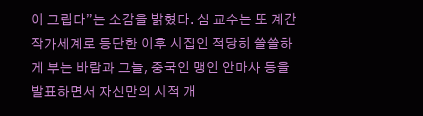이 그립다”는 소감을 밝혔다. 심 교수는 또 계간 작가세계로 등단한 이후 시집인 적당히 쓸쓸하게 부는 바람과 그늘, 중국인 맹인 안마사 등을 발표하면서 자신만의 시적 개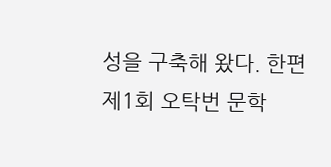성을 구축해 왔다. 한편 제1회 오탁번 문학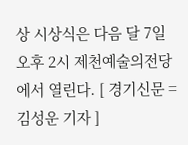상 시상식은 다음 달 7일 오후 2시 제천예술의전당에서 열린다. [ 경기신문 = 김성운 기자 ]